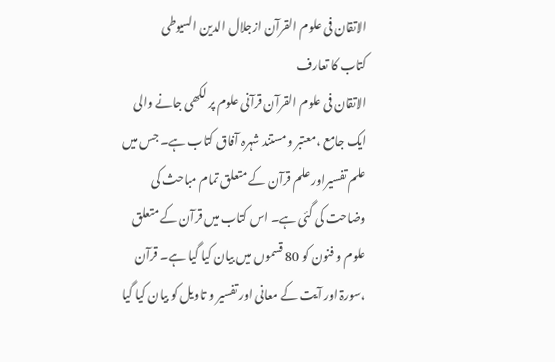الاتقان فی علوم القرآن ازجلال الدین السیوطی
کتاب کا تعارف
الاتقان فی علوم القرآن قرآنی علوم پر لکھی جانے والی ایک جامع ،معتبر و مستند شہرہ آفاق کتاب ہے۔ جس میں علم تفسیراور علم قرآن کے متعلق تمام مباحث کی وضاحت کی گئی ہے۔ اس کتاب میں قرآن کے متعلق علوم و فنون کو 80 قسموں میں بیان کیا گیا ہے۔ قرآن ،سورۃ اور آیت کے معانی اور تفسیر و تاویل کو بیان کیا گیا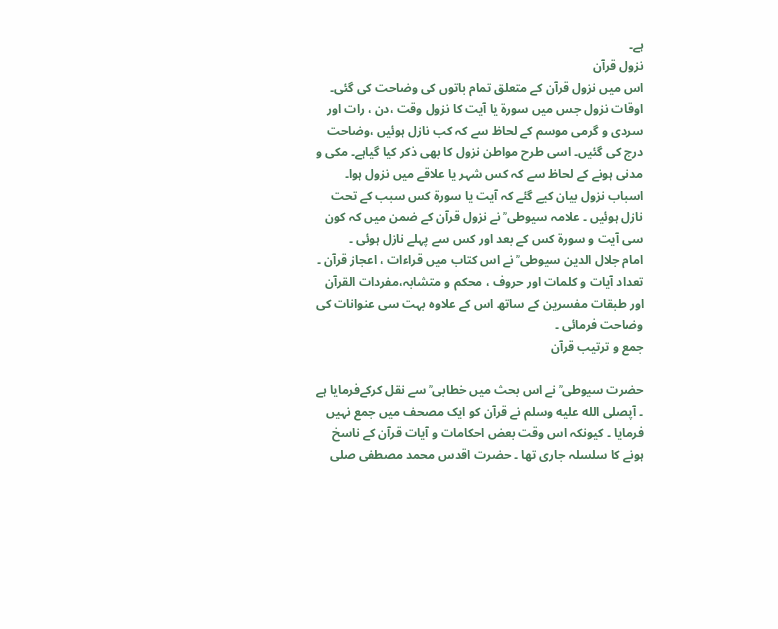ہے۔
نزول قرآن
اس میں نزول قرآن کے متعلق تمام باتوں کی وضاحت کی گئی۔ اوقات نزول جس میں سورۃ یا آیت کا نزول وقت ،دن ، رات اور سردی و گرمی موسم کے لحاظ سے کہ کب نازل ہوئیں ،وضاحت درج کی گئیں۔ اسی طرح مواطن نزول کا بھی ذکر کیا گیاہے۔ مکی و مدنی ہونے کے لحاظ سے کہ کس شہر یا علاقے میں نزول ہوا۔ اسباب نزول بیان کیے گئے کہ آیت یا سورۃ کس سبب کے تحت نازل ہوئیں ۔ علامہ سیوطی ؒ نے نزول قرآن کے ضمن میں کہ کون سی آیت و سورۃ کس کے بعد اور کس سے پہلے نازل ہوئی ۔
امام جلال الدین سیوطی ؒ نے اس کتاب میں قراءات ، اعجاز قرآن ۔ تعداد آیات و کلمات اور حروف ، محکم و متشابہ،مفردات القرآن اور طبقات مفسرین کے ساتھ اس کے علاوہ بہت سی عنوانات کی وضاحت فرمائی ۔
جمع و ترتیب قرآن

حضرت سیوطی ؒ نے اس بحث میں خطابی ؒ سے نقل کرکےفرمایا ہے ۔ آپصلى الله عليه وسلم نے قرآن کو ایک مصحف میں جمع نہیں فرمایا ۔ کیونکہ اس وقت بعض احکامات و آیات قرآن کے ناسخ ہونے کا سلسلہ جاری تھا ۔ حضرت اقدس محمد مصطفی صلى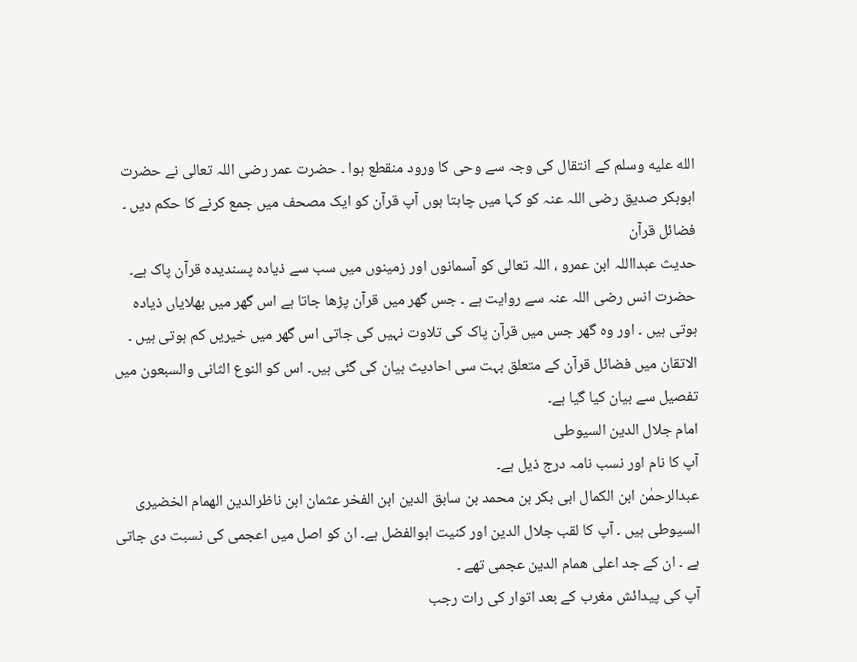الله عليه وسلم کے انتقال کی وجہ سے وحی کا ورود منقطع ہوا ۔ حضرت عمر رضی اللہ تعالی نے حضرت ابوبکر صدیق رضی اللہ عنہ کو کہا میں چاہتا ہوں آپ قرآن کو ایک مصحف میں جمع کرنے کا حکم دیں ۔
فضائل قرآن
حدیث عبدااللہ ابن عمرو ، اللہ تعالی کو آسمانوں اور زمینوں میں سب سے ذیادہ پسندیدہ قرآن پاک ہے۔
حضرت انس رضی اللہ عنہ سے روایت ہے ۔ جس گھر میں قرآن پڑھا جاتا ہے اس گھر میں بھلایاں ذیادہ ہوتی ہیں ۔ اور وہ گھر جس میں قرآن پاک کی تلاوت نہیں کی جاتی اس گھر میں خیریں کم ہوتی ہیں ۔
الاتقان میں فضائل قرآن کے متعلق بہت سی احادیث بیان کی گئی ہیں۔ اس کو النوع الثانی والسبعون میں تفصیل سے بیان کیا گیا ہے۔
امام جلال الدین السیوطی
آپ کا نام اور نسب نامہ درج ذیل ہے۔
عبدالرحمٰن ابن الکمال ابی بکر بن محمد بن سابق الدین ابن الفخر عثمان ابن ناظرالدین الھمام الخضیری السیوطی ہیں ۔ آپ کا لقب جلال الدین اور کنیت ابوالفضل ہے۔ ان کو اصل میں اعجمی کی نسبت دی جاتی ہے ۔ ان کے جد اعلی ھمام الدین عجمی تھے ۔
آپ کی پیدائش مغرب کے بعد اتوار کی رات رجب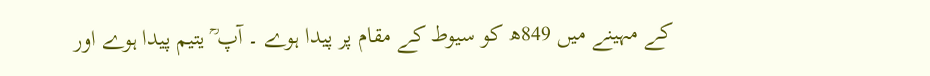کے مہینے میں 849ھ کو سیوط کے مقام پر پیدا ہوے ۔ آپ ؒ یتیم پیدا ہوے اور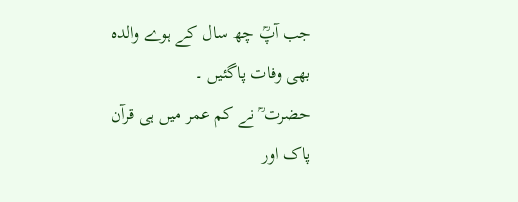جب آپؒ چھ سال کے ہوے والدہ بھی وفات پاگئیں ۔
حضرت ؒ نے کم عمر میں ہی قرآن پاک اور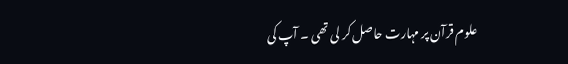علوم قرآن پر مہارت حاصل کر لی تھی ۔ آپ کی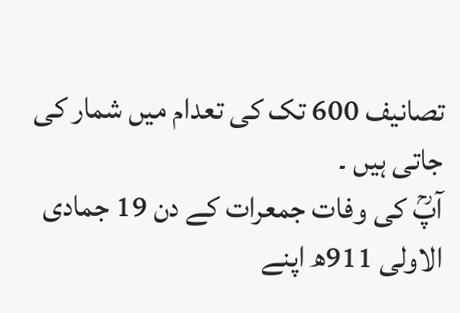تصانیف 600 تک کی تعدام میں شمار کی جاتی ہیں ۔
آپؒ کی وفات جمعرات کے دن 19 جمادی الاولی 911ھ اپنے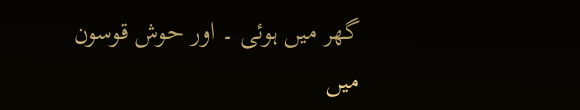گھر میں ہوئی ۔ اور حوش قوسون میں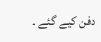دفن کیے گئے ۔